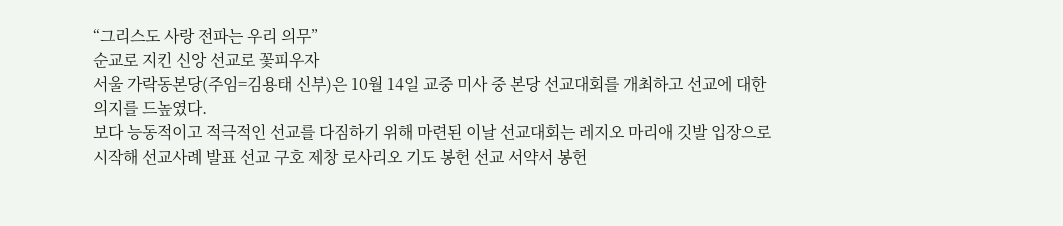“그리스도 사랑 전파는 우리 의무”
순교로 지킨 신앙 선교로 꽃피우자
서울 가락동본당(주임=김용태 신부)은 10월 14일 교중 미사 중 본당 선교대회를 개최하고 선교에 대한 의지를 드높였다.
보다 능동적이고 적극적인 선교를 다짐하기 위해 마련된 이날 선교대회는 레지오 마리애 깃발 입장으로 시작해 선교사례 발표 선교 구호 제창 로사리오 기도 봉헌 선교 서약서 봉헌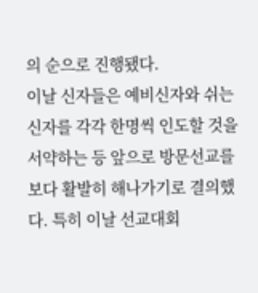의 순으로 진행됐다.
이날 신자들은 예비신자와 쉬는 신자를 각각 한명씩 인도할 것을 서약하는 등 앞으로 방문선교를 보다 활발히 해나가기로 결의했다. 특히 이날 선교대회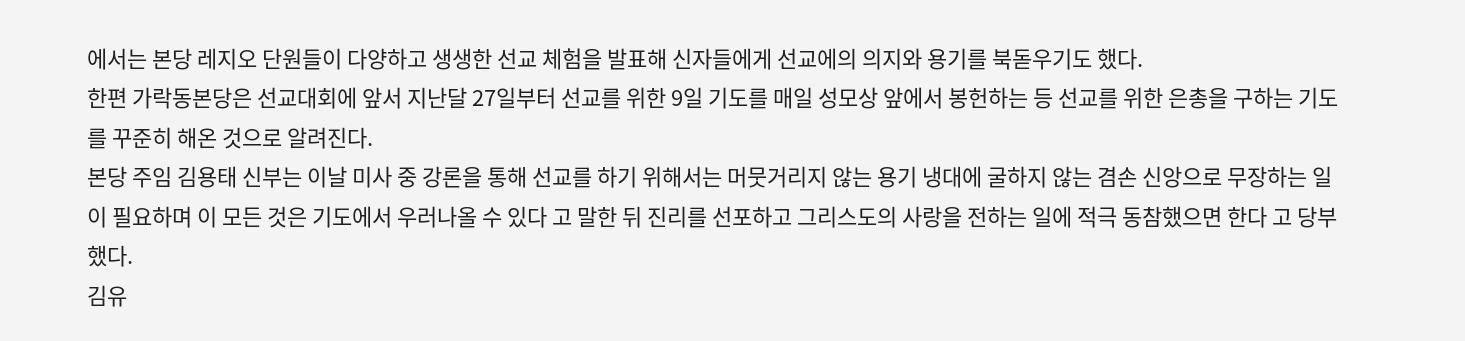에서는 본당 레지오 단원들이 다양하고 생생한 선교 체험을 발표해 신자들에게 선교에의 의지와 용기를 북돋우기도 했다.
한편 가락동본당은 선교대회에 앞서 지난달 27일부터 선교를 위한 9일 기도를 매일 성모상 앞에서 봉헌하는 등 선교를 위한 은총을 구하는 기도를 꾸준히 해온 것으로 알려진다.
본당 주임 김용태 신부는 이날 미사 중 강론을 통해 선교를 하기 위해서는 머뭇거리지 않는 용기 냉대에 굴하지 않는 겸손 신앙으로 무장하는 일이 필요하며 이 모든 것은 기도에서 우러나올 수 있다 고 말한 뒤 진리를 선포하고 그리스도의 사랑을 전하는 일에 적극 동참했으면 한다 고 당부했다.
김유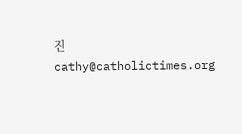진 cathy@catholictimes.org